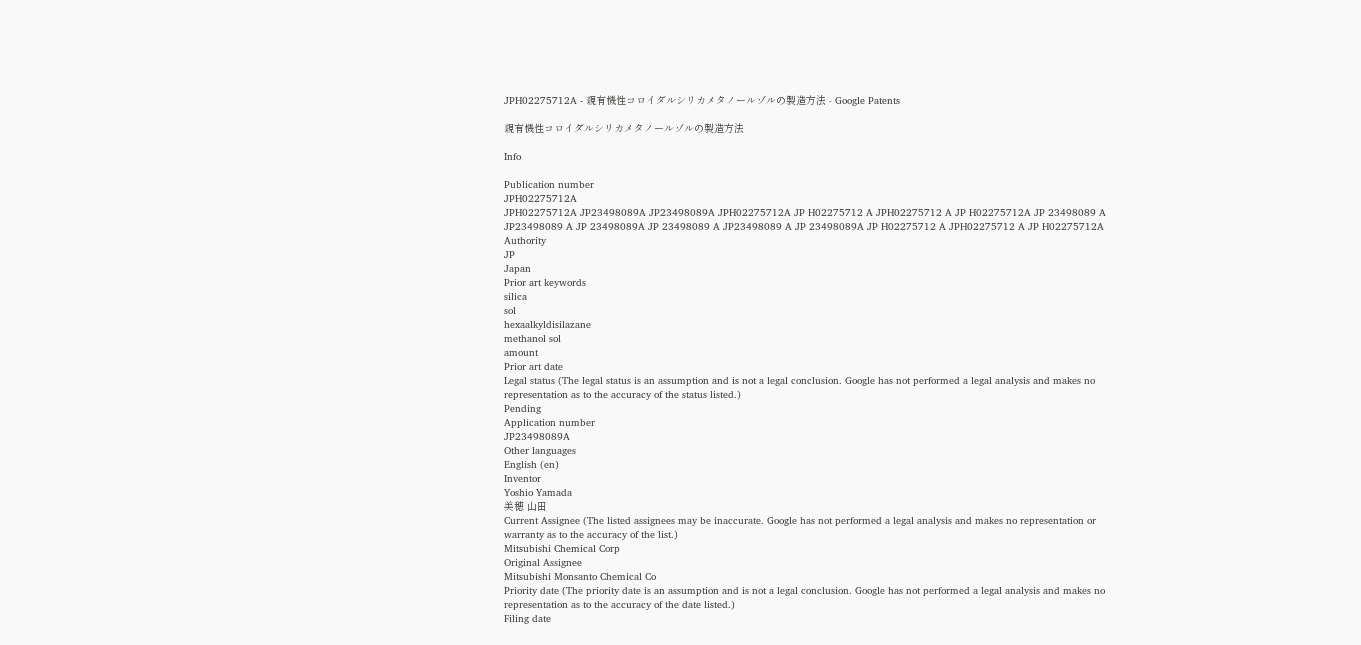JPH02275712A - 親有機性コロイダルシリカメタノールゾルの製造方法 - Google Patents

親有機性コロイダルシリカメタノールゾルの製造方法

Info

Publication number
JPH02275712A
JPH02275712A JP23498089A JP23498089A JPH02275712A JP H02275712 A JPH02275712 A JP H02275712A JP 23498089 A JP23498089 A JP 23498089A JP 23498089 A JP23498089 A JP 23498089A JP H02275712 A JPH02275712 A JP H02275712A
Authority
JP
Japan
Prior art keywords
silica
sol
hexaalkyldisilazane
methanol sol
amount
Prior art date
Legal status (The legal status is an assumption and is not a legal conclusion. Google has not performed a legal analysis and makes no representation as to the accuracy of the status listed.)
Pending
Application number
JP23498089A
Other languages
English (en)
Inventor
Yoshio Yamada
美穂 山田
Current Assignee (The listed assignees may be inaccurate. Google has not performed a legal analysis and makes no representation or warranty as to the accuracy of the list.)
Mitsubishi Chemical Corp
Original Assignee
Mitsubishi Monsanto Chemical Co
Priority date (The priority date is an assumption and is not a legal conclusion. Google has not performed a legal analysis and makes no representation as to the accuracy of the date listed.)
Filing date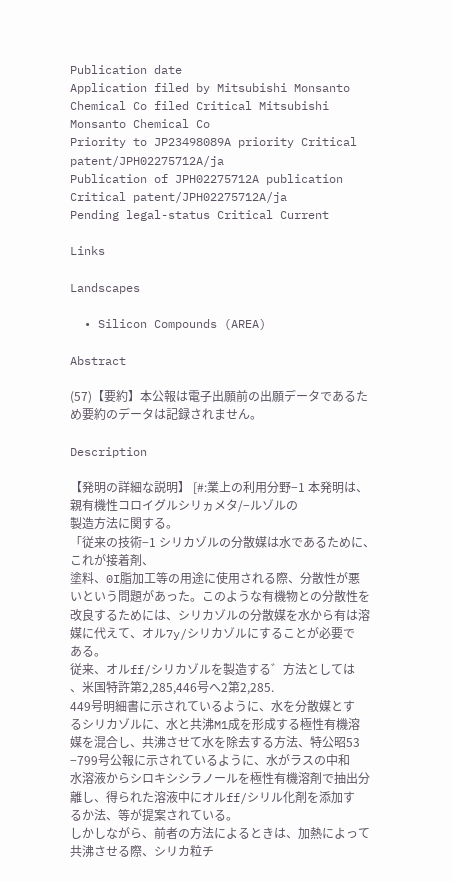Publication date
Application filed by Mitsubishi Monsanto Chemical Co filed Critical Mitsubishi Monsanto Chemical Co
Priority to JP23498089A priority Critical patent/JPH02275712A/ja
Publication of JPH02275712A publication Critical patent/JPH02275712A/ja
Pending legal-status Critical Current

Links

Landscapes

  • Silicon Compounds (AREA)

Abstract

(57)【要約】本公報は電子出願前の出願データであるた
め要約のデータは記録されません。

Description

【発明の詳細な説明】 [#:業上の利用分野−1 本発明は、親有機性コロイグルシリヵメタ/−ルゾルの
製造方法に関する。
「従来の技術−1 シリカゾルの分散媒は水であるために、これが接着剤、
塗料、0I脂加工等の用途に使用される際、分散性が悪
いという問題があった。このような有機物との分散性を
改良するためには、シリカゾルの分散媒を水から有は溶
媒に代えて、オル7y/シリカゾルにすることが必要で
ある。
従来、オルff/シリカゾルを製造する゛方法としては
、米国特許第2,285,446号へ2第2,285.
449号明細書に示されているように、水を分散媒とす
るシリカゾルに、水と共沸M1成を形成する極性有機溶
媒を混合し、共沸させて水を除去する方法、特公昭53
−799号公報に示されているように、水がラスの中和
水溶液からシロキシシラノールを極性有機溶剤で抽出分
離し、得られた溶液中にオルff/シリル化剤を添加す
るか法、等が提案されている。
しかしながら、前者の方法によるときは、加熱によって
共沸させる際、シリカ粒チ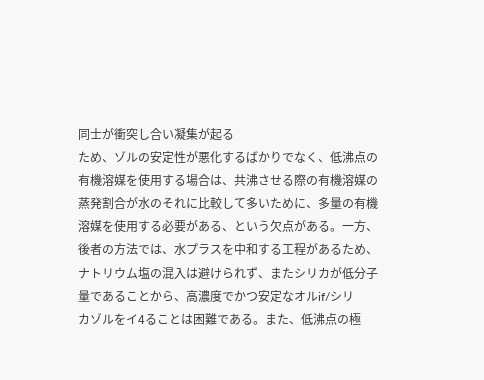同士が衝突し合い凝集が起る
ため、ゾルの安定性が悪化するばかりでなく、低沸点の
有機溶媒を使用する場合は、共沸させる際の有機溶媒の
蒸発割合が水のそれに比較して多いために、多量の有機
溶媒を使用する必要がある、という欠点がある。一方、
後者の方法では、水プラスを中和する工程があるため、
ナトリウム塩の混入は避けられず、またシリカが低分子
量であることから、高濃度でかつ安定なオルif/シリ
カゾルをイ4ることは困難である。また、低沸点の極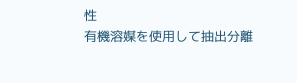性
有機溶媒を使用して抽出分離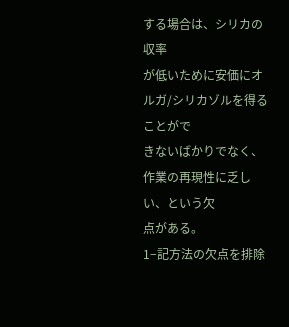する場合は、シリカの収率
が低いために安価にオルガ/シリカゾルを得ることがで
きないばかりでなく、作業の再現性に乏しい、という欠
点がある。
1−記方法の欠点を排除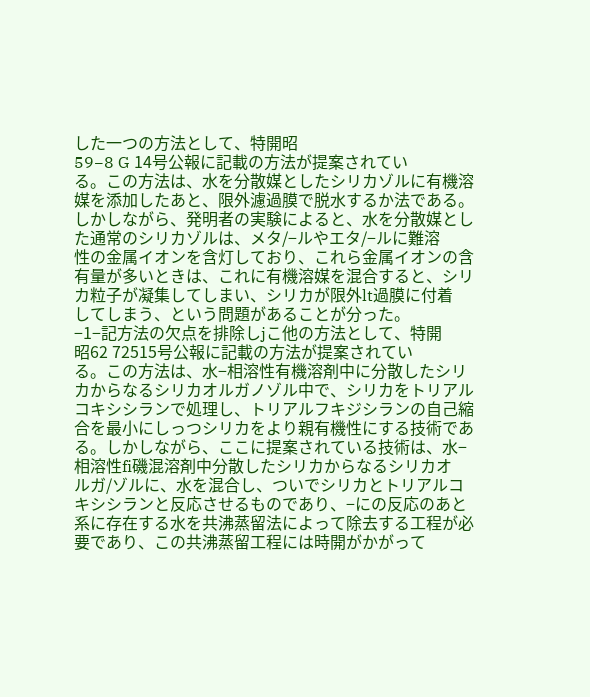した一つの方法として、特開昭
59−8 G 14号公報に記載の方法が提案されてい
る。この方法は、水を分散媒としたシリカゾルに有機溶
媒を添加したあと、限外濾過膜で脱水するか法である。
しかしながら、発明者の実験によると、水を分散媒とし
た通常のシリカゾルは、メタ/−ルやエタ/−ルに難溶
性の金属イオンを含灯しており、これら金属イオンの含
有量が多いときは、これに有機溶媒を混合すると、シリ
カ粒子が凝集してしまい、シリカが限外lt過膜に付着
してしまう、という問題があることが分った。
−1−記方法の欠点を排除しjこ他の方法として、特開
昭62 72515号公報に記載の方法が提案されてい
る。この方法は、水−相溶性有機溶剤中に分散したシリ
カからなるシリカオルガノゾル中で、シリカをトリアル
コキシシランで処理し、トリアルフキジシランの自己縮
合を最小にしっつシリカをより親有機性にする技術であ
る。しかしながら、ここに提案されている技術は、水−
相溶性fi磯混溶剤中分散したシリカからなるシリカオ
ルガ/ゾルに、水を混合し、ついでシリカとトリアルコ
キシシランと反応させるものであり、−にの反応のあと
系に存在する水を共沸蒸留法によって除去する工程が必
要であり、この共沸蒸留工程には時開がかがって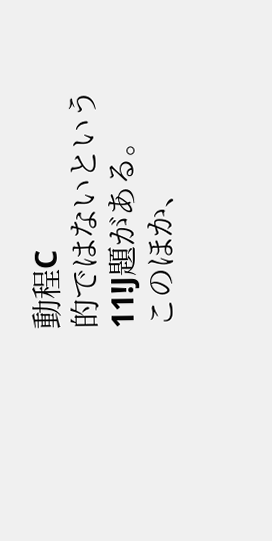動程C
的ではないという11!J題がある。
このほか、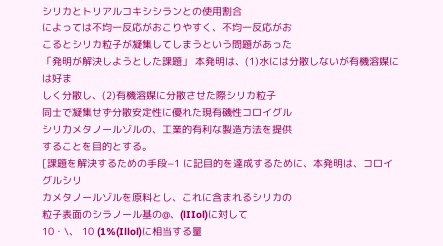シリカとトリアルコキシシランとの使用割合
によっては不均一反応がおこりやすく、不均一反応がお
こるとシリカ粒子が凝集してしまうという問題があった
「発明が解決しようとした課題」 本発明は、(1)水には分散しないが有機溶媒には好ま
しく分散し、(2)有機溶媒に分散させた際シリカ粒子
同士で凝集せず分散安定性に優れた現有磯性コロイグル
シリ力メタノールゾルの、工業的有利な製造方法を提供
することを目的とする。
[課題を解決するための手段−1 に記目的を達成するために、本発明は、コロイグルシリ
カメタノールゾルを原料とし、これに含まれるシリカの
粒子表面のシラノール基の@、(lIIol)に対して
10・\、 10 (1%(Illol)に相当する量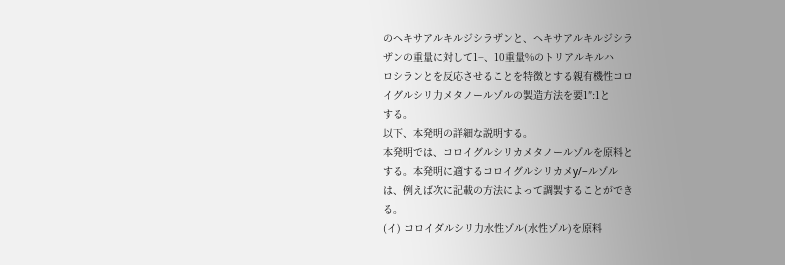のヘキサアルキルジシラザンと、ヘキサアルキルジシラ
ザンの重量に対して1−、10重量%のトリアルキルハ
ロシランとを反応させることを特徴とする親有機性コロ
イグルシリ力メタノールゾルの製造方法を要1″:1と
する。
以下、本発明の詳細な説明する。
本発明では、コロイグルシリカメタノールゾルを原料と
する。本発明に適するコロイグルシリカメy/−ルゾル
は、例えば次に記載の方法によって調製することができ
る。
(イ) コロイダルシリ力水性ゾル(水性ゾル)を原料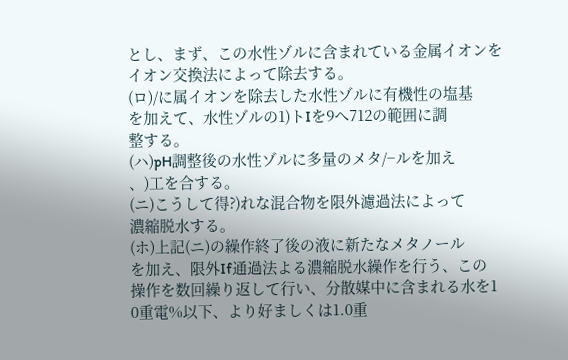とし、まず、この水性ゾルに含まれている金属イオンを
イオン交換法によって除去する。
(ロ)/に属イオンを除去した水性ゾルに有機性の塩基
を加えて、水性ゾルの1)トIを9へ712の範囲に調
整する。
(ハ)pH調整後の水性ゾルに多量のメタ/−ルを加え
、)工を合する。
(ニ)こうして得?)れな混合物を限外濾過法によって
濃縮脱水する。
(ホ)上記(ニ)の繰作終了後の液に新たなメタノール
を加え、限外If通過法よる濃縮脱水繰作を行う、この
操作を数回繰り返して行い、分散媒中に含まれる水を1
0重電%以下、より好ましくは1.0重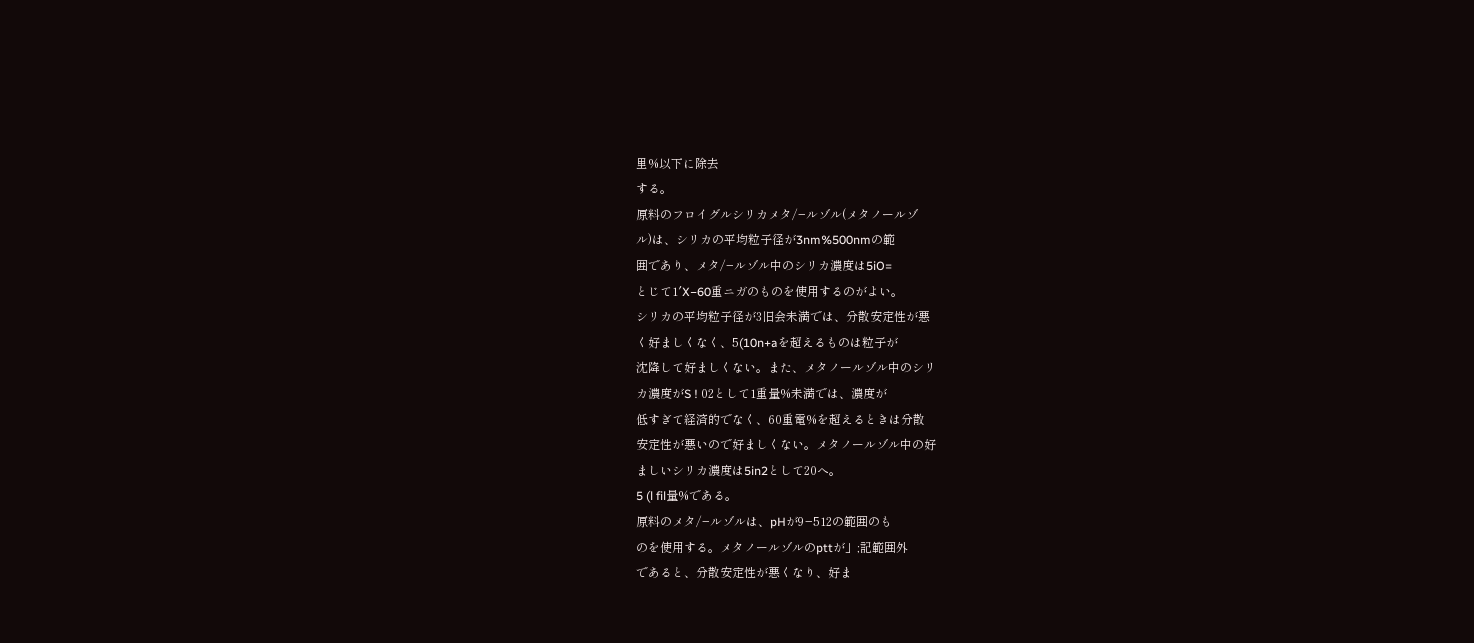里%以下に除去
する。
原料のフロイグルシリカメタ/−ルゾル(メタノールゾ
ル)は、シリカの平均粒子径が3nm%500nmの範
囲であり、メタ/−ルゾル中のシリカ濃度は5iO=
とじて1′X−60重ニガのものを使用するのがよい。
シリカの平均粒子径が3旧会未満では、分散安定性が悪
く好ましくなく、5(10n+aを超えるものは粒子が
沈降して好ましくない。また、メタノールゾル中のシリ
カ濃度がS ! 02として1重量%未満では、濃度が
低すぎて経済的でなく、60重電%を超えるときは分散
安定性が悪いので好ましくない。メタノールゾル中の好
ましいシリカ濃度は5in2として20へ。
5 (l fil量%である。
原料のメタ/−ルゾルは、pHが9−512の範囲のも
のを使用する。メタノールゾルのpttが」;記範囲外
であると、分散安定性が悪くなり、好ま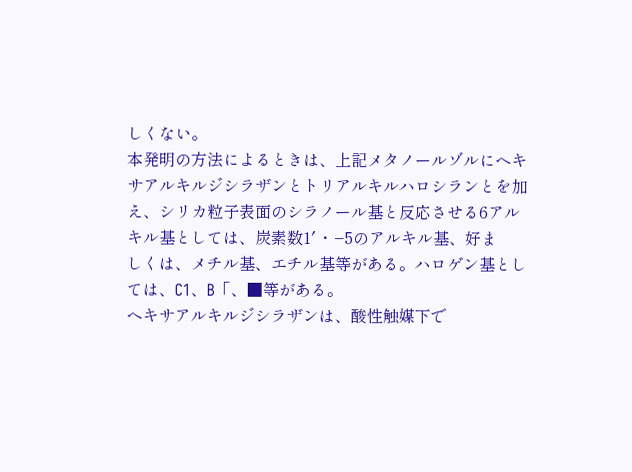しくない。
本発明の方法によるときは、上記メタノールゾルにヘキ
サアルキルジシラザンとトリアルキルハロシランとを加
え、シリカ粒子表面のシラノール基と反応させる6アル
キル基としては、炭素数1′・−5のアルキル基、好ま
しくは、メチル基、エチル基等がある。ハロゲン基とし
ては、C1、B「、■等がある。
ヘキサアルキルジシラザンは、酸性触媒下で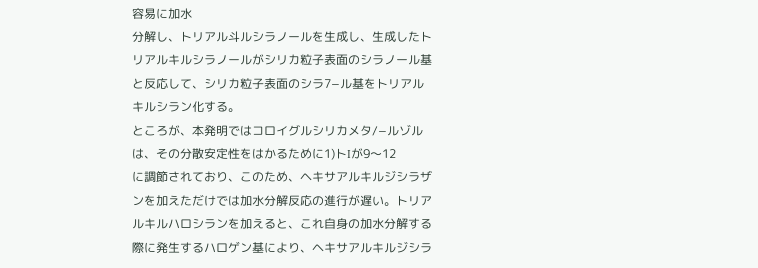容易に加水
分解し、トリアル斗ルシラノールを生成し、生成したト
リアルキルシラノールがシリカ粒子表面のシラノール基
と反応して、シリカ粒子表面のシラ7−ル基をトリアル
キルシラン化する。
ところが、本発明ではコロイグルシリカメタ/−ルゾル
は、その分散安定性をはかるために1)トIが9〜12
に調節されており、このため、ヘキサアルキルジシラザ
ンを加えただけでは加水分解反応の進行が遅い。トリア
ルキルハロシランを加えると、これ自身の加水分解する
際に発生するハロゲン基により、ヘキサアルキルジシラ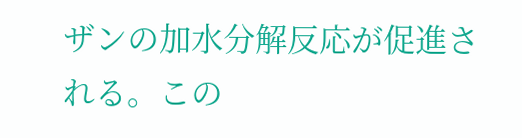ザンの加水分解反応が促進される。この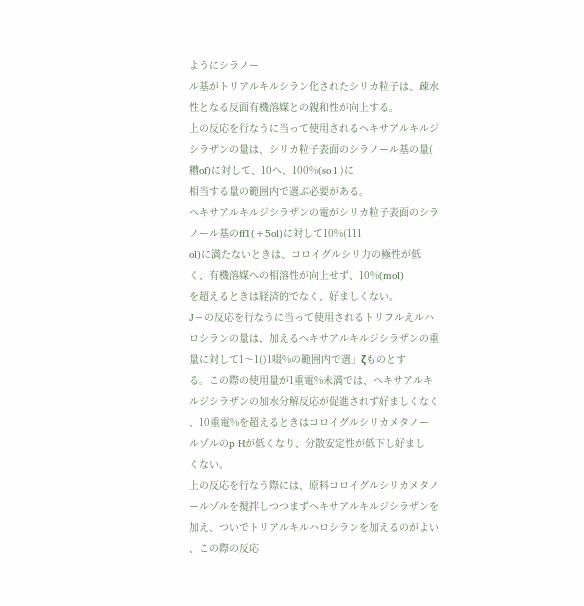ようにシラノー
ル基がトリアルキルシラン化されたシリカ粒子は、疎水
性となる反面有機溶媒との親和性が向上する。
上の反応を行なうに当って使用されるヘキサアルキルジ
シラザンの量は、シリカ粒子表面のシラノール基の量(
糟of)に対して、10へ、100%(so l )に
相当する量の範囲内で選ぶ必要がある。
ヘキサアルキルジシラザンの電がシリカ粒子表面のシラ
ノール基のff1(+5ol)に対して10%(111
ol)に満たないときは、コロイグルシリ力の極性が低
く、有機溶媒への相溶性が向上せず、10%(mol)
を超えるときは経済的でなく、好ましくない。
J−の反応を行なうに当って使用されるトリフルえルハ
ロシランの量は、加えるヘキサアルキルジシラザンの重
量に対して1〜1()1啜%の範囲内で選」ζものとす
る。この際の使用量が1重電%未満では、ヘキサアルキ
ルジシラザンの加水分解反応が促進されず好ましくなく
、10重電%を超えるときはコロイグルシリカメタノー
ルゾルのp Hが低くなり、分散安定性が低下し好まし
くない。
上の反応を行なう際には、原料コロイグルシリカメタノ
ールゾルを撹拌しつつまずヘキサアルキルジシラザンを
加え、ついでトリアルキルハロシランを加えるのがよい
、この際の反応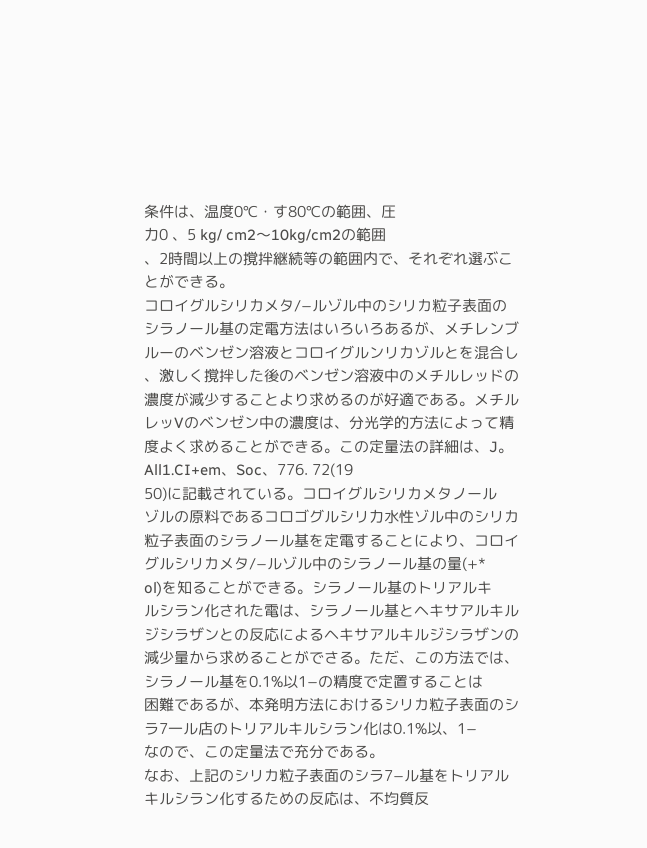条件は、温度0℃・す80℃の範囲、圧
力0 、5 kg/ cm2〜10kg/cm2の範囲
、2時間以上の撹拌継続等の範囲内で、それぞれ選ぶこ
とができる。
コロイグルシリカメタ/−ルゾル中のシリカ粒子表面の
シラノール基の定電方法はいろいろあるが、メチレンブ
ルーのベンゼン溶液とコロイグルンリカゾルとを混合し
、激しく撹拌した後のベンゼン溶液中のメチルレッドの
濃度が減少することより求めるのが好適である。メチル
レッVのベンゼン中の濃度は、分光学的方法によって精
度よく求めることができる。この定量法の詳細は、J。
All1.CI+em、Soc、776. 72(19
50)に記載されている。コロイグルシリカメタノール
ゾルの原料であるコロゴグルシリ力水性ゾル中のシリカ
粒子表面のシラノール基を定電することにより、コロイ
グルシリカメタ/−ルゾル中のシラノール基の量(+*
ol)を知ることができる。シラノール基のトリアルキ
ルシラン化された電は、シラノール基とヘキサアルキル
ジシラザンとの反応によるヘキサアルキルジシラザンの
減少量から求めることがでさる。ただ、この方法では、
シラノール基を0.1%以1−の精度で定置することは
困難であるが、本発明方法におけるシリカ粒子表面のシ
ラ7一ル店のトリアルキルシラン化は0.1%以、1−
なので、この定量法で充分である。
なお、上記のシリカ粒子表面のシラ7−ル基をトリアル
キルシラン化するための反応は、不均質反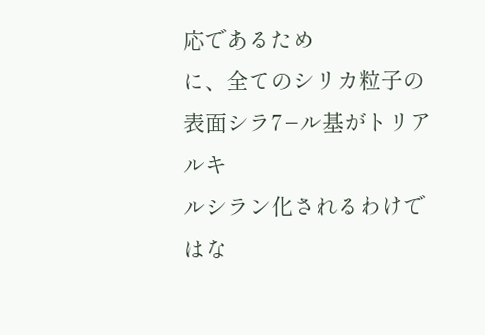応であるため
に、全てのシリカ粒子の表面シラ7−ル基がトリアルキ
ルシラン化されるわけではな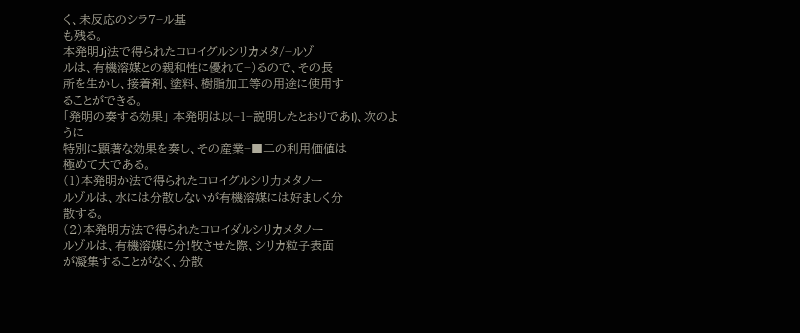く、未反応のシラ7−ル基
も残る。
本発明Jj法で得られたコロイグルシリカメタ/−ルゾ
ルは、有機溶媒との親和性に優れて−)るので、その長
所を生かし、接着剤、塗料、樹脂加工等の用途に使用す
ることができる。
「発明の奏する効果」 本発明は以−1−説明したとおりであI)、次のように
特別に顕著な効果を奏し、その産業−■二の利用価値は
極めて大である。
(1)本発明か法で得られたコロイグルシリ力メタノー
ルゾルは、水には分散しないが有機溶媒には好ましく分
散する。
(2)本発明方法で得られたコロイダルシリカメタノー
ルゾルは、有機溶媒に分!牧させた際、シリカ粒子表面
が凝集することがなく、分散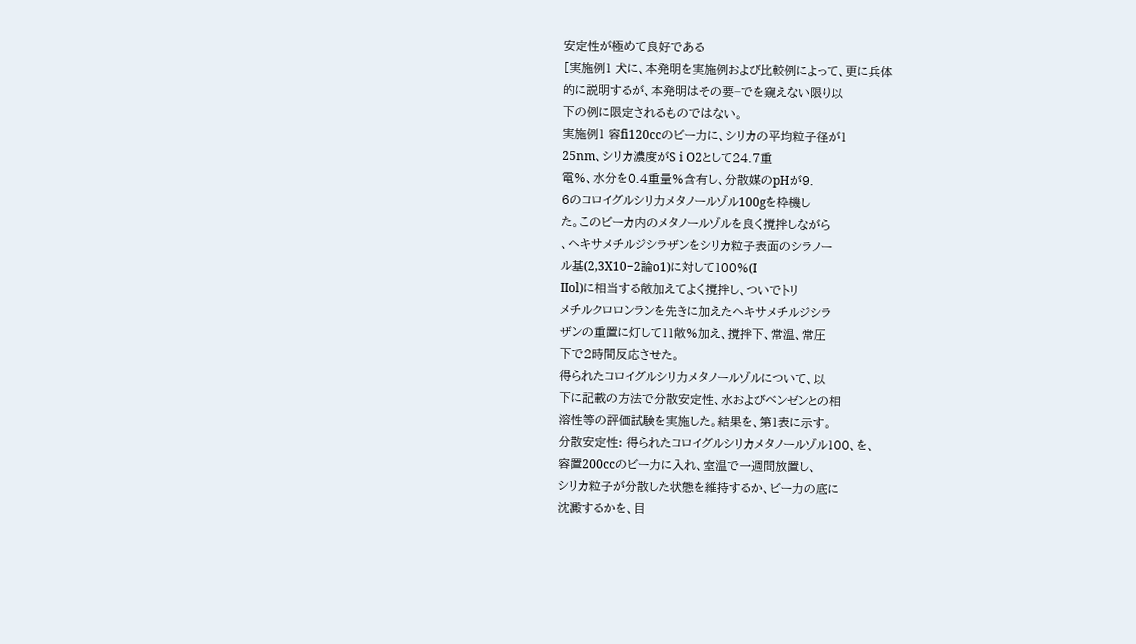安定性が極めて良好である
[実施例1 犬に、本発明を実施例および比較例によって、更に兵体
的に説明するが、本発明はその要−でを窺えない限り以
下の例に限定されるものではない。
実施例1 容fi120ccのビー力に、シリカの平均粒子径が1
25nm、シリカ濃度がS i O2として24.7重
電%、水分を0.4重量%含有し、分散媒のpHが9.
6のコロイグルシリ力メタノールゾル100gを枠機し
た。このビーカ内のメタノールゾルを良く撹拌しながら
、ヘキサメチルジシラザンをシリカ粒子表面のシラノー
ル基(2,3X10−2論o1)に対して100%(I
IIol)に相当する敞加えてよく撹拌し、ついでトリ
メチルクロロンランを先きに加えたヘキサメチルジシラ
ザンの重置に灯して11敞%加え、撹拌下、常温、常圧
下で2時間反応させた。
得られたコロイグルシリ力メタノールゾルについて、以
下に記載の方法で分散安定性、水およびベンゼンとの相
溶性等の評価試験を実施した。結果を、第1表に示す。
分散安定性: 得られたコロイグルシリカメタノールゾル100、を、
容置200ccのビー力に入れ、室温で一週問放置し、
シリカ粒子が分散した状態を維持するか、ビー力の底に
沈澱するかを、目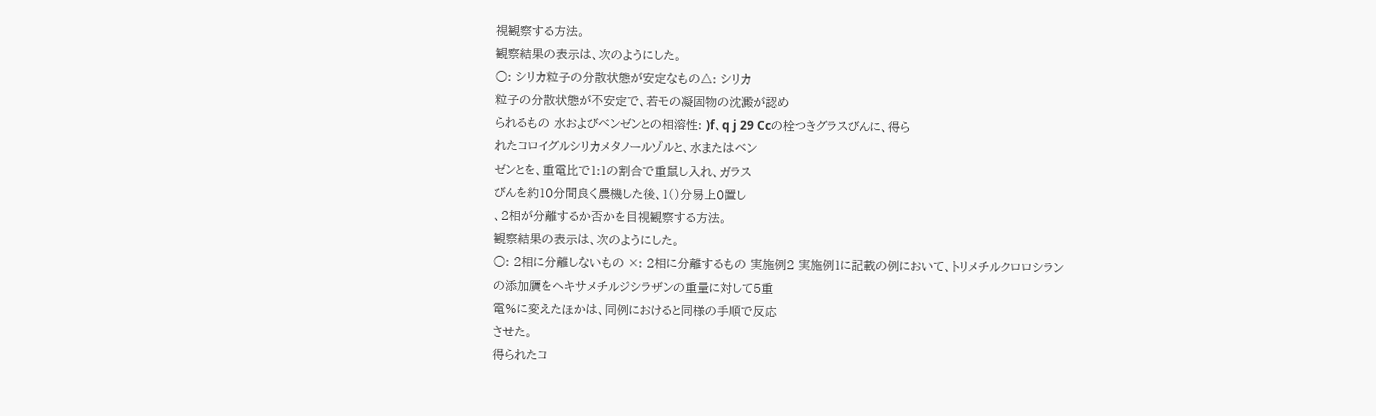視観察する方法。
観察結果の表示は、次のようにした。
○: シリカ粒子の分散状態が安定なもの△: シリカ
粒子の分散状態が不安定で、若モの凝固物の沈澱が認め
られるもの 水およびベンゼンとの相溶性: )f、q j 29 Ccの栓つきグラスびんに、得ら
れたコロイグルシリカメタノールゾルと、水またはベン
ゼンとを、重電比で1:1の割合で重鼠し入れ、ガラス
びんを約10分間良く農機した後、1()分易上0置し
、2相が分離するか否かを目視観察する方法。
観察結果の表示は、次のようにした。
○: 2相に分離しないもの ×: 2相に分離するもの 実施例2 実施例1に記載の例において、トリメチルクロロシラン
の添加贋をヘキサメチルジシラザンの重量に対して5重
電%に変えたほかは、同例におけると同様の手順で反応
させた。
得られたコ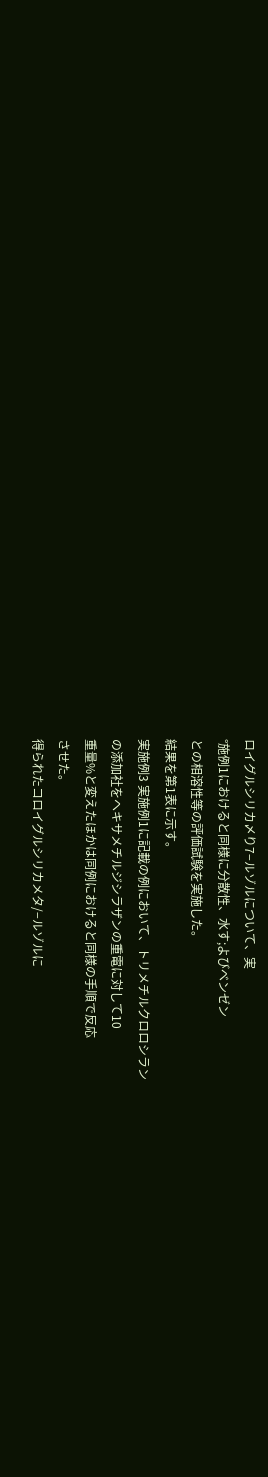ロイグルシリカ〆り7−ルゾルについて、実
°施例1におけると同様に分散性、水す;よびベンゼン
との相溶性等の評価試験を実施した。
結果を第1表に示す。
実施例3 実施例1に記載の例において、トリメチルクロロシラン
の添加社をヘキサメチルジシラザンの重電に対して10
重量%と変えたほかは同例におけると同様の手順で反応
させた。
得られたコロイグルシリカメタ/−ルゾルに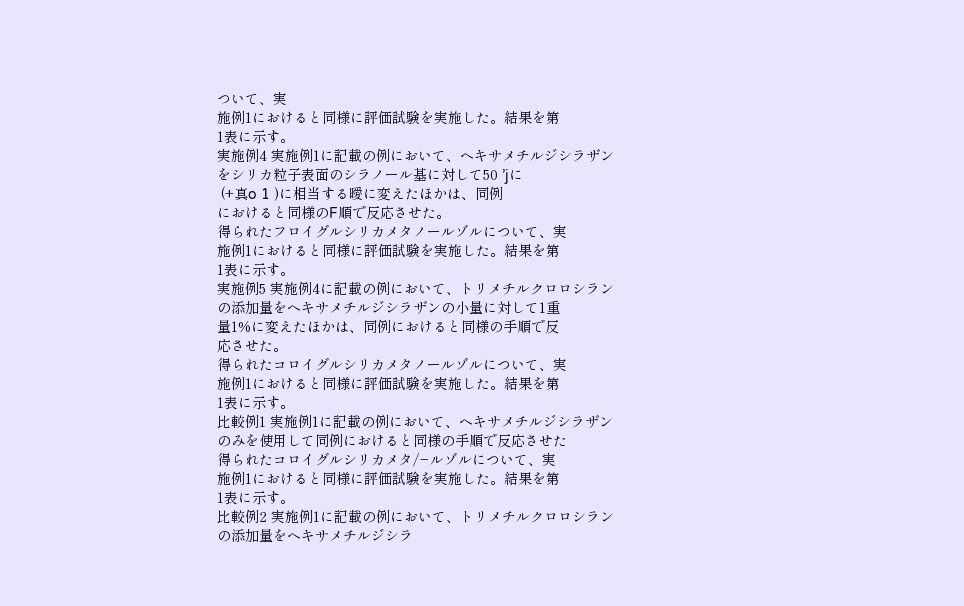ついて、実
施例1におけると同様に評価試験を実施した。結果を第
1表に示す。
実施例4 実施例1に記載の例において、ヘキサメチルジシラザン
をシリカ粒子表面のシラノール基に対して50 ’jに
 (+真o 1 )に相当する曖に変えたほかは、同例
におけると同様のF順で反応させた。
得られたフロイグルシリカメタノールゾルについて、実
施例1におけると同様に評価試験を実施した。結果を第
1表に示す。
実施例5 実施例4に記載の例において、トリメチルクロロシラン
の添加量をヘキサメチルジシラザンの小量に対して1重
量1%に変えたほかは、同例におけると同様の手順で反
応させた。
得られたコロイグルシリカメタノールゾルについて、実
施例1におけると同様に評価試験を実施した。結果を第
1表に示す。
比較例1 実施例1に記載の例において、ヘキサメチルジシラザン
のみを使用して同例におけると同様の手順で反応させた
得られたコロイグルシリカメタ/−ルゾルについて、実
施例1におけると同様に評価試験を実施した。結果を第
1表に示す。
比較例2 実施例1に記載の例において、トリメチルクロロシラン
の添加量をヘキサメチルジシラ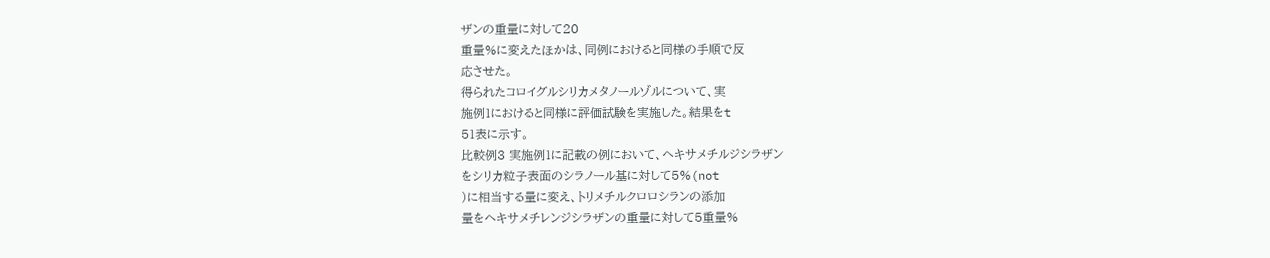ザンの重量に対して20
重量%に変えたほかは、同例におけると同様の手順で反
応させた。
得られたコロイグルシリカメタノールゾルについて、実
施例1におけると同様に評価試験を実施した。結果をt
51表に示す。
比較例3 実施例1に記載の例において、ヘキサメチルジシラザン
をシリカ粒子表面のシラノール基に対して5%(not
)に相当する量に変え、トリメチルクロロシランの添加
量をヘキサメチレンジシラザンの重量に対して5重量%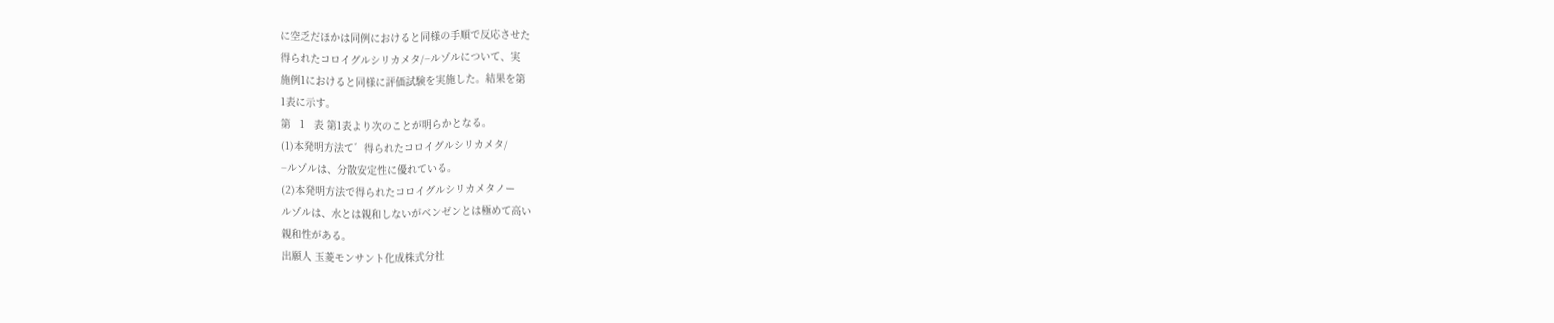に空乏だほかは同例におけると同様の手順で反応させた
得られたコロイグルシリカメタ/−ルゾルについて、実
施例1におけると同様に評価試験を実施した。結果を第
1表に示す。
第   1   表 第1表より次のことが明らかとなる。
(1)本発明方法て゛得られたコロイグルシリカメタ/
−ルゾルは、分散安定性に優れている。
(2)本発明方法で得られたコロイグルシリカメタノー
ルゾルは、水とは親和しないがベンゼンとは極めて高い
親和性がある。
出願人 玉菱モンサント化成株式分社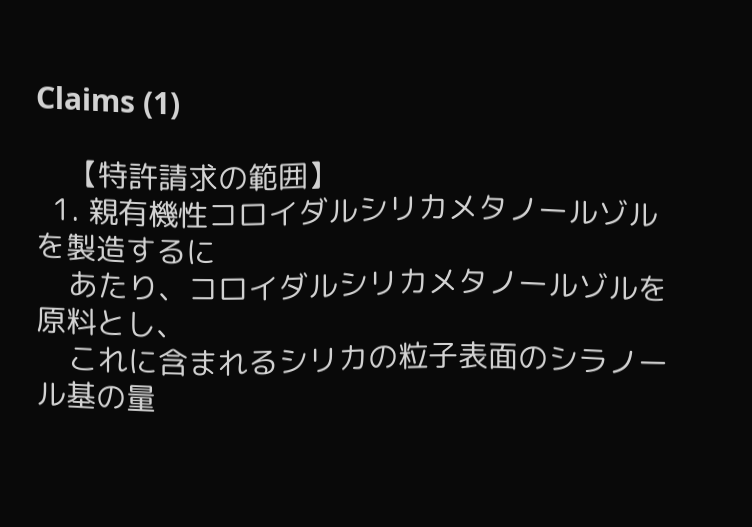Claims (1)

    【特許請求の範囲】
  1. 親有機性コロイダルシリカメタノールゾルを製造するに
    あたり、コロイダルシリカメタノールゾルを原料とし、
    これに含まれるシリカの粒子表面のシラノール基の量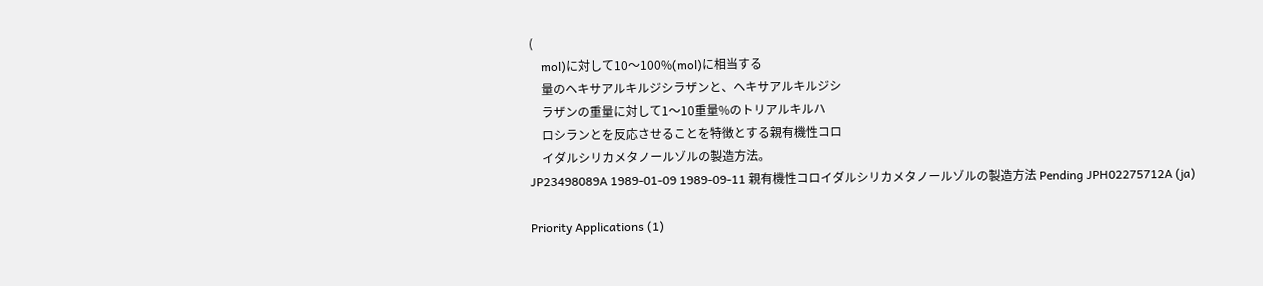(
    mol)に対して10〜100%(mol)に相当する
    量のヘキサアルキルジシラザンと、ヘキサアルキルジシ
    ラザンの重量に対して1〜10重量%のトリアルキルハ
    ロシランとを反応させることを特徴とする親有機性コロ
    イダルシリカメタノールゾルの製造方法。
JP23498089A 1989-01-09 1989-09-11 親有機性コロイダルシリカメタノールゾルの製造方法 Pending JPH02275712A (ja)

Priority Applications (1)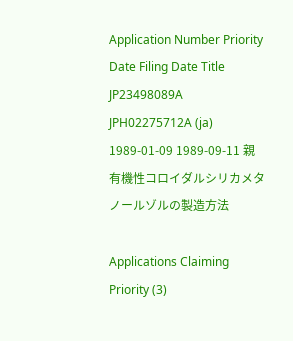Application Number Priority Date Filing Date Title
JP23498089A JPH02275712A (ja) 1989-01-09 1989-09-11 親有機性コロイダルシリカメタノールゾルの製造方法

Applications Claiming Priority (3)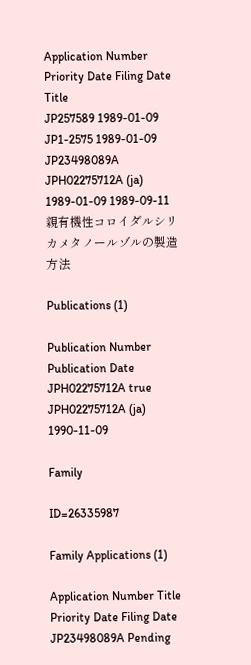Application Number Priority Date Filing Date Title
JP257589 1989-01-09
JP1-2575 1989-01-09
JP23498089A JPH02275712A (ja) 1989-01-09 1989-09-11 親有機性コロイダルシリカメタノールゾルの製造方法

Publications (1)

Publication Number Publication Date
JPH02275712A true JPH02275712A (ja) 1990-11-09

Family

ID=26335987

Family Applications (1)

Application Number Title Priority Date Filing Date
JP23498089A Pending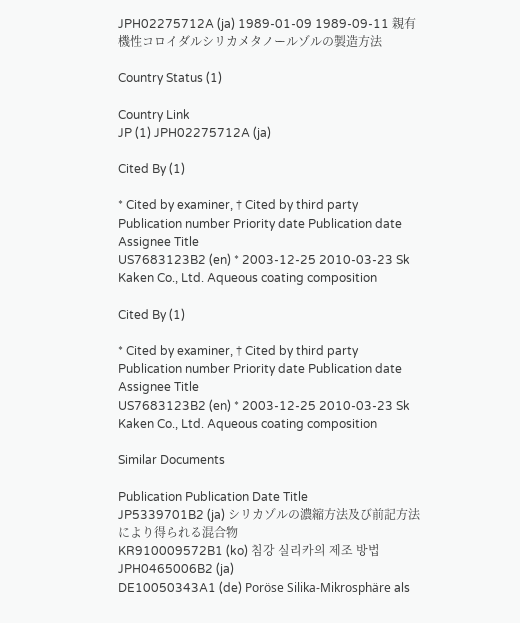JPH02275712A (ja) 1989-01-09 1989-09-11 親有機性コロイダルシリカメタノールゾルの製造方法

Country Status (1)

Country Link
JP (1) JPH02275712A (ja)

Cited By (1)

* Cited by examiner, † Cited by third party
Publication number Priority date Publication date Assignee Title
US7683123B2 (en) * 2003-12-25 2010-03-23 Sk Kaken Co., Ltd. Aqueous coating composition

Cited By (1)

* Cited by examiner, † Cited by third party
Publication number Priority date Publication date Assignee Title
US7683123B2 (en) * 2003-12-25 2010-03-23 Sk Kaken Co., Ltd. Aqueous coating composition

Similar Documents

Publication Publication Date Title
JP5339701B2 (ja) シリカゾルの濃縮方法及び前記方法により得られる混合物
KR910009572B1 (ko) 침강 실리카의 제조 방법
JPH0465006B2 (ja)
DE10050343A1 (de) Poröse Silika-Mikrosphäre als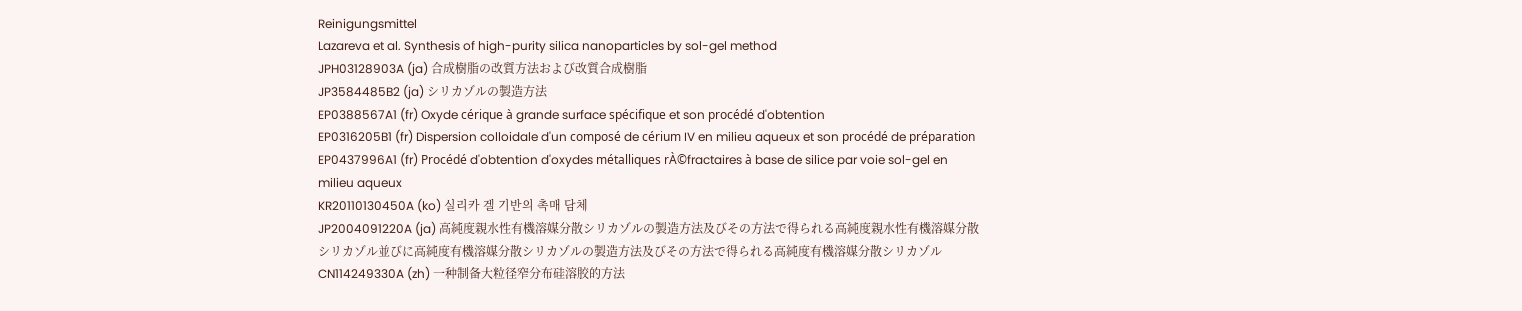Reinigungsmittel
Lazareva et al. Synthesis of high-purity silica nanoparticles by sol-gel method
JPH03128903A (ja) 合成樹脂の改質方法および改質合成樹脂
JP3584485B2 (ja) シリカゾルの製造方法
EP0388567A1 (fr) Oxyde cérique à grande surface spécifique et son procédé d'obtention
EP0316205B1 (fr) Dispersion colloidale d'un composé de cérium IV en milieu aqueux et son procédé de préparation
EP0437996A1 (fr) Procédé d'obtention d'oxydes métalliques rÀ©fractaires à base de silice par voie sol-gel en milieu aqueux
KR20110130450A (ko) 실리카 겔 기반의 촉매 담체
JP2004091220A (ja) 高純度親水性有機溶媒分散シリカゾルの製造方法及びその方法で得られる高純度親水性有機溶媒分散シリカゾル並びに高純度有機溶媒分散シリカゾルの製造方法及びその方法で得られる高純度有機溶媒分散シリカゾル
CN114249330A (zh) 一种制备大粒径窄分布硅溶胶的方法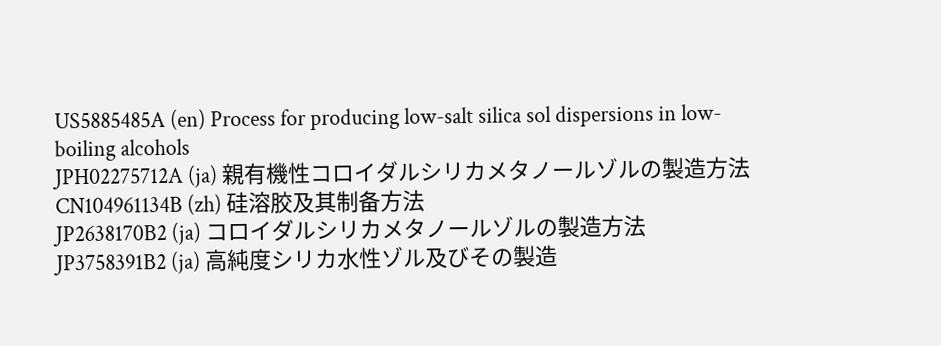US5885485A (en) Process for producing low-salt silica sol dispersions in low-boiling alcohols
JPH02275712A (ja) 親有機性コロイダルシリカメタノールゾルの製造方法
CN104961134B (zh) 硅溶胶及其制备方法
JP2638170B2 (ja) コロイダルシリカメタノールゾルの製造方法
JP3758391B2 (ja) 高純度シリカ水性ゾル及びその製造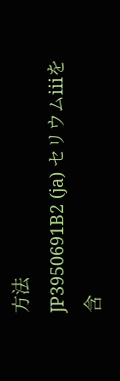方法
JP3950691B2 (ja) セリウムiiiを含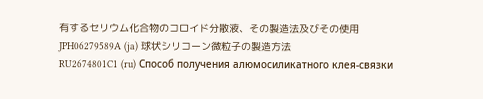有するセリウム化合物のコロイド分散液、その製造法及びその使用
JPH06279589A (ja) 球状シリコーン微粒子の製造方法
RU2674801C1 (ru) Способ получения алюмосиликатного клея-связки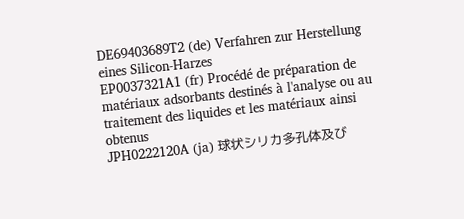DE69403689T2 (de) Verfahren zur Herstellung eines Silicon-Harzes
EP0037321A1 (fr) Procédé de préparation de matériaux adsorbants destinés à l'analyse ou au traitement des liquides et les matériaux ainsi obtenus
JPH0222120A (ja) 球状シリカ多孔体及び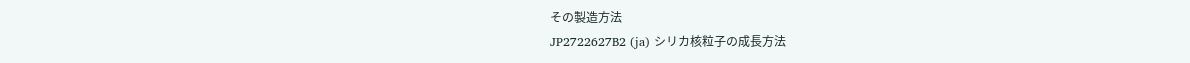その製造方法
JP2722627B2 (ja) シリカ核粒子の成長方法